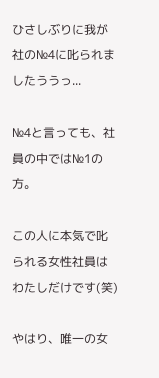ひさしぶりに我が社の№4に叱られましたううっ...

№4と言っても、社員の中では№1の方。

この人に本気で叱られる女性社員はわたしだけです(笑)

やはり、唯一の女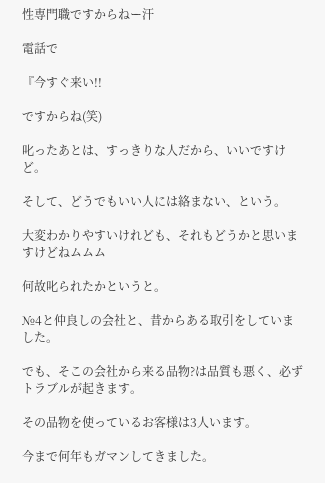性専門職ですからねー汗

電話で

『今すぐ来い!!

ですからね(笑)

叱ったあとは、すっきりな人だから、いいですけど。

そして、どうでもいい人には絡まない、という。

大変わかりやすいけれども、それもどうかと思いますけどねムムム

何故叱られたかというと。

№4と仲良しの会社と、昔からある取引をしていました。

でも、そこの会社から来る品物?は品質も悪く、必ずトラブルが起きます。

その品物を使っているお客様は3人います。

今まで何年もガマンしてきました。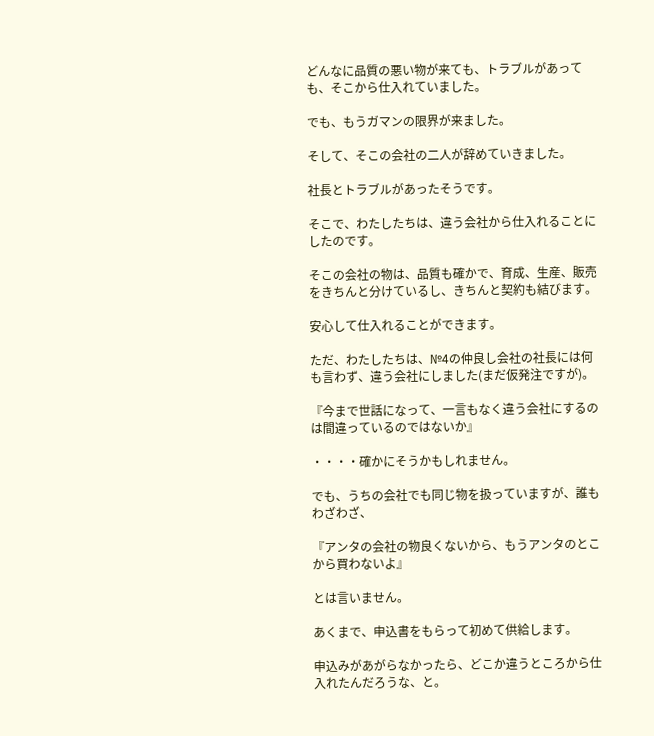どんなに品質の悪い物が来ても、トラブルがあっても、そこから仕入れていました。

でも、もうガマンの限界が来ました。

そして、そこの会社の二人が辞めていきました。

社長とトラブルがあったそうです。

そこで、わたしたちは、違う会社から仕入れることにしたのです。

そこの会社の物は、品質も確かで、育成、生産、販売をきちんと分けているし、きちんと契約も結びます。

安心して仕入れることができます。

ただ、わたしたちは、№4の仲良し会社の社長には何も言わず、違う会社にしました(まだ仮発注ですが)。

『今まで世話になって、一言もなく違う会社にするのは間違っているのではないか』

・・・・確かにそうかもしれません。

でも、うちの会社でも同じ物を扱っていますが、誰もわざわざ、

『アンタの会社の物良くないから、もうアンタのとこから買わないよ』

とは言いません。

あくまで、申込書をもらって初めて供給します。

申込みがあがらなかったら、どこか違うところから仕入れたんだろうな、と。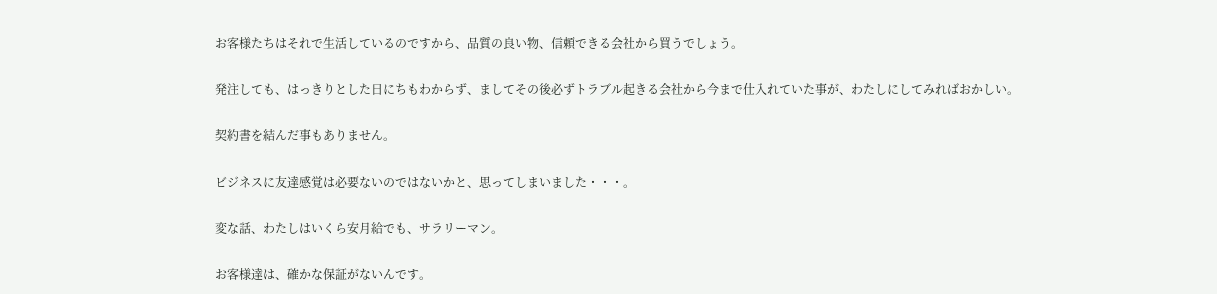お客様たちはそれで生活しているのですから、品質の良い物、信頼できる会社から買うでしょう。

発注しても、はっきりとした日にちもわからず、ましてその後必ずトラブル起きる会社から今まで仕入れていた事が、わたしにしてみればおかしい。

契約書を結んだ事もありません。

ビジネスに友達感覚は必要ないのではないかと、思ってしまいました・・・。

変な話、わたしはいくら安月給でも、サラリーマン。

お客様達は、確かな保証がないんです。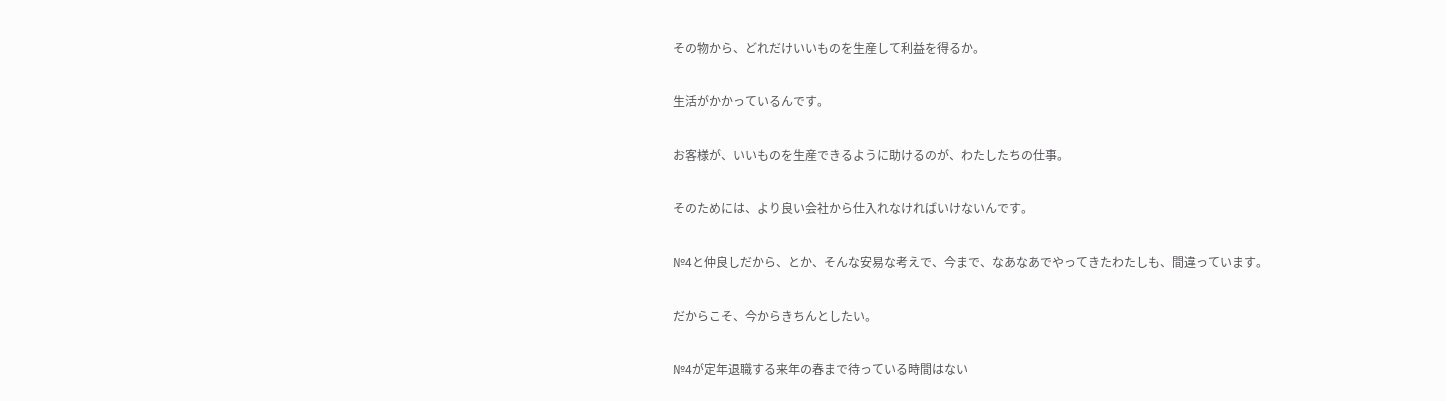その物から、どれだけいいものを生産して利益を得るか。

生活がかかっているんです。

お客様が、いいものを生産できるように助けるのが、わたしたちの仕事。

そのためには、より良い会社から仕入れなければいけないんです。

№4と仲良しだから、とか、そんな安易な考えで、今まで、なあなあでやってきたわたしも、間違っています。

だからこそ、今からきちんとしたい。

№4が定年退職する来年の春まで待っている時間はない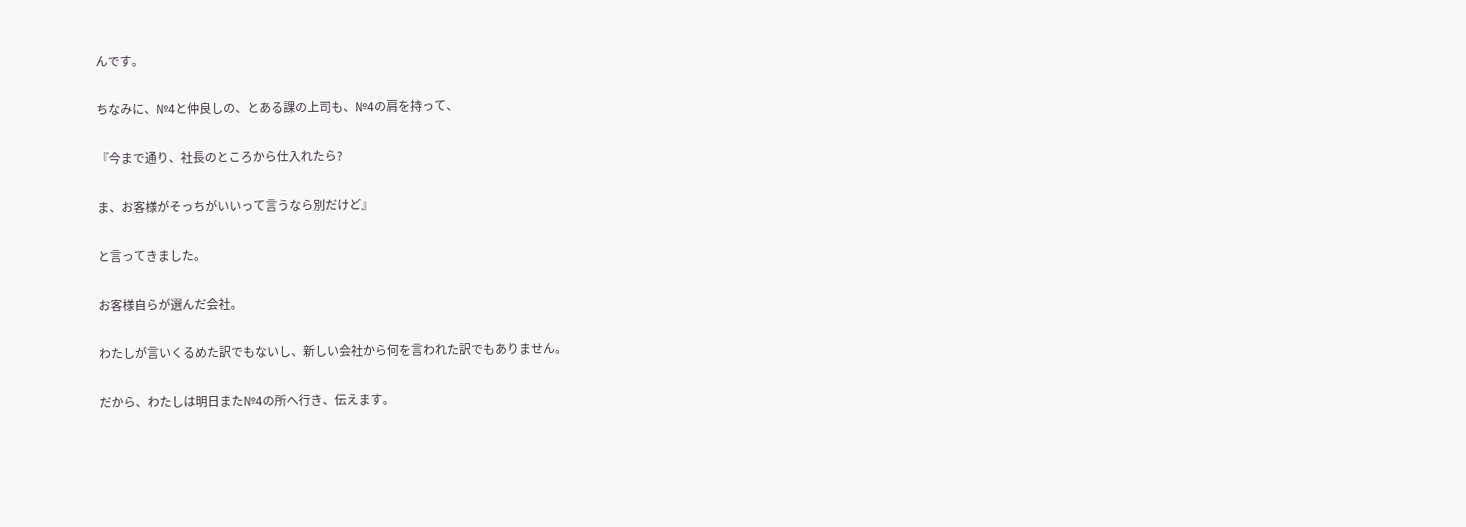んです。

ちなみに、№4と仲良しの、とある課の上司も、№4の肩を持って、

『今まで通り、社長のところから仕入れたら?

ま、お客様がそっちがいいって言うなら別だけど』

と言ってきました。

お客様自らが選んだ会社。

わたしが言いくるめた訳でもないし、新しい会社から何を言われた訳でもありません。

だから、わたしは明日また№4の所へ行き、伝えます。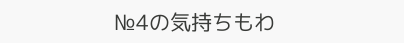№4の気持ちもわ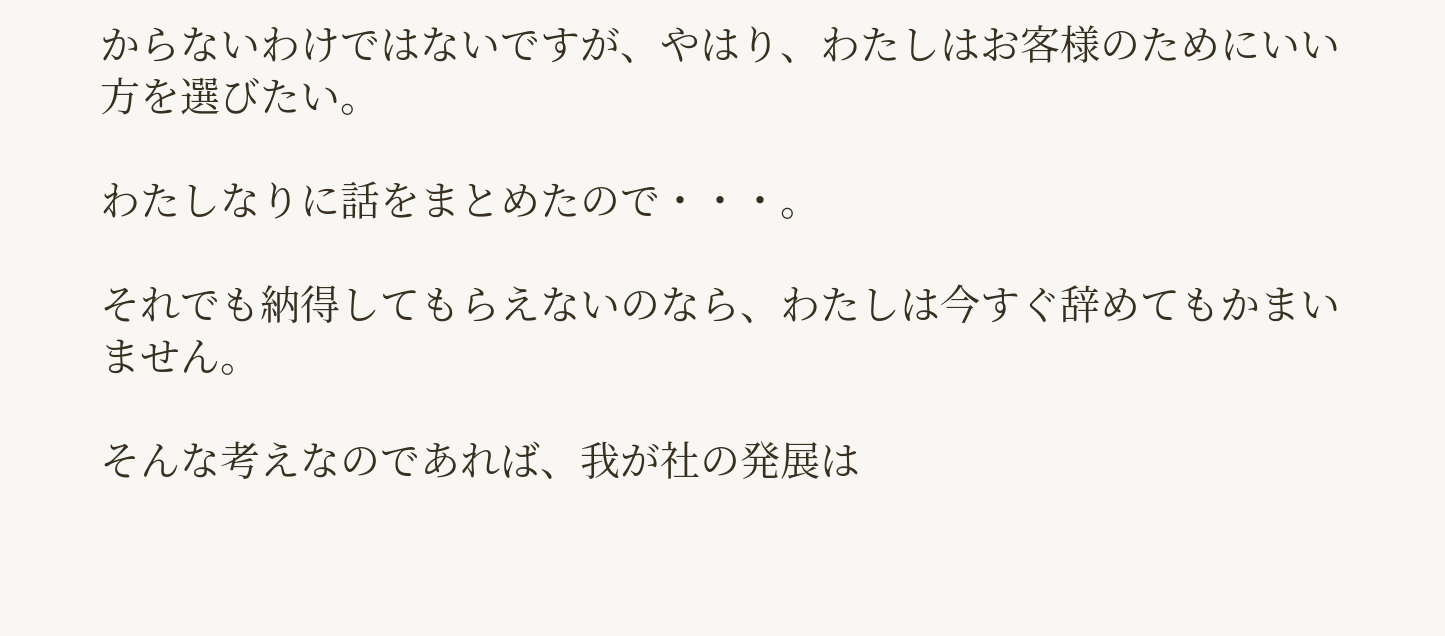からないわけではないですが、やはり、わたしはお客様のためにいい方を選びたい。

わたしなりに話をまとめたので・・・。

それでも納得してもらえないのなら、わたしは今すぐ辞めてもかまいません。

そんな考えなのであれば、我が社の発展は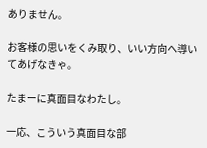ありません。

お客様の思いをくみ取り、いい方向へ導いてあげなきゃ。

たまーに真面目なわたし。

一応、こういう真面目な部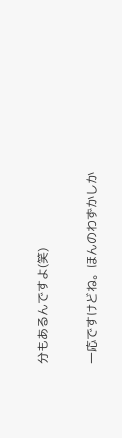分もあるんですよ(笑)

一応ですけどね。ほんのわずかしか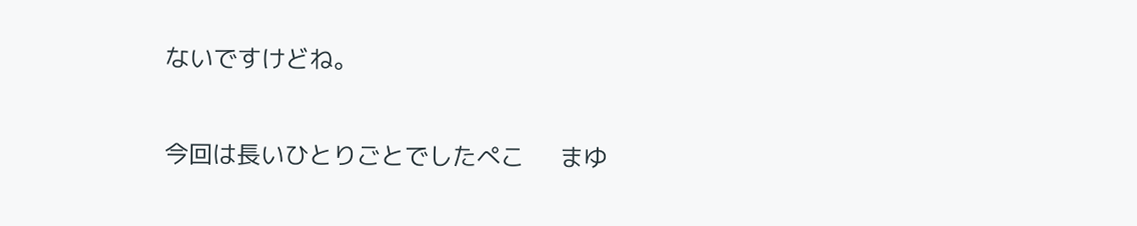ないですけどね。

今回は長いひとりごとでしたぺこ     まゆ